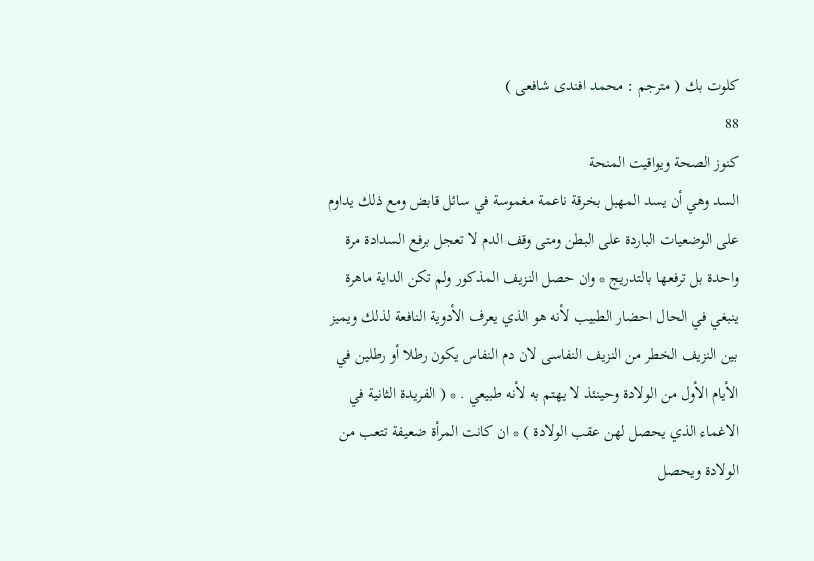كلوت بك ( مترجم : محمد افندى شافعى )
88
كنوز الصحة ويواقيت المنحة
السد وهي أن يسد المهبل بخرقة ناعمة مغموسة في سائل قابض ومع ذلك يداوم على الوضعيات الباردة على البطن ومتى وقف الدم لا تعجل برفع السدادة مرة واحدة بل ترفعها بالتدريج * وان حصل النزيف المذكور ولم تكن الداية ماهرة ينبغي في الحال احضار الطبيب لأنه هو الذي يعرف الأدوية النافعة لذلك ويميز بين النزيف الخطر من النزيف النفاسى لان دم النفاس يكون رطلا أو رطلين في الأيام الأول من الولادة وحينئذ لا يهتم به لأنه طبيعي . * ( الفريدة الثانية في الاغماء الذي يحصل لهن عقب الولادة ) * ان كانت المرأة ضعيفة تتعب من الولادة ويحصل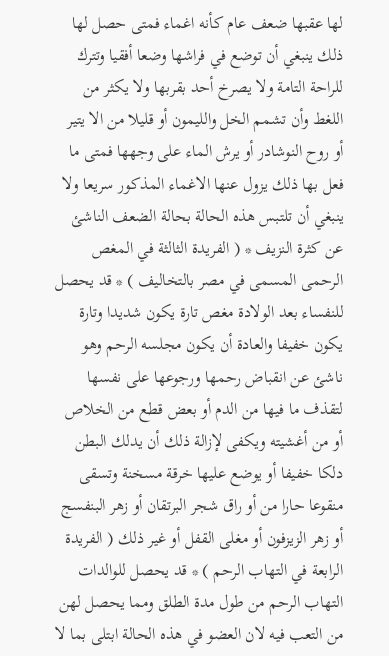لها عقبها ضعف عام كأنه اغماء فمتى حصل لها ذلك ينبغي أن توضع في فراشها وضعا أفقيا وتترك للراحة التامة ولا يصرخ أحد بقربها ولا يكثر من اللغط وأن تشمم الخل والليمون أو قليلا من الا يتير أو روح النوشادر أو يرش الماء على وجهها فمتى ما فعل بها ذلك يزول عنها الاغماء المذكور سريعا ولا ينبغي أن تلتبس هذه الحالة بحالة الضعف الناشئ عن كثرة النزيف * ( الفريدة الثالثة في المغص الرحمى المسمى في مصر بالتخاليف ) * قد يحصل للنفساء بعد الولادة مغص تارة يكون شديدا وتارة يكون خفيفا والعادة أن يكون مجلسه الرحم وهو ناشئ عن انقباض رحمها ورجوعها على نفسها لتقذف ما فيها من الدم أو بعض قطع من الخلاص أو من أغشيته ويكفى لإزالة ذلك أن يدلك البطن دلكا خفيفا أو يوضع عليها خرقة مسخنة وتسقى منقوعا حارا من أو راق شجر البرتقان أو زهر البنفسج أو زهر الزيزفون أو مغلى القفل أو غير ذلك ( الفريدة الرابعة في التهاب الرحم ) * قد يحصل للوالدات التهاب الرحم من طول مدة الطلق ومما يحصل لهن من التعب فيه لان العضو في هذه الحالة ابتلى بما لا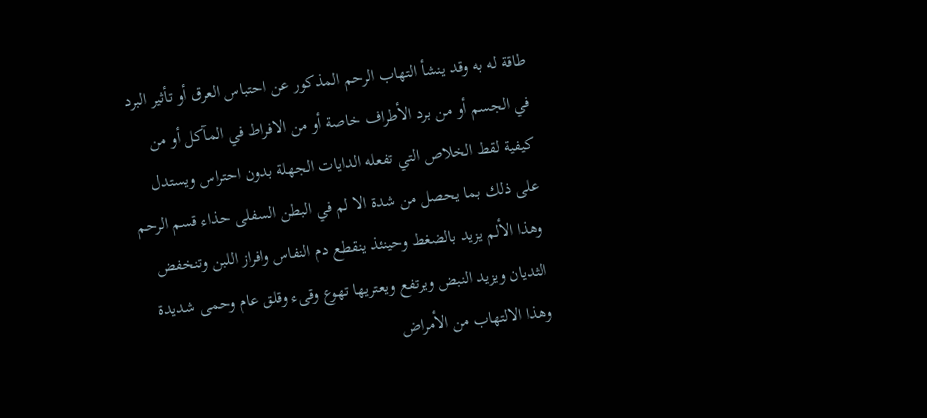طاقة له به وقد ينشأ التهاب الرحم المذكور عن احتباس العرق أو تأثير البرد في الجسم أو من برد الأطراف خاصة أو من الافراط في المآكل أو من كيفية لقط الخلاص التي تفعله الدايات الجهلة بدون احتراس ويستدل على ذلك بما يحصل من شدة الا لم في البطن السفلى حذاء قسم الرحم وهذا الألم يزيد بالضغط وحينئذ ينقطع دم النفاس وافراز اللبن وتنخفض الثديان ويزيد النبض ويرتفع ويعتريها تهوع وقىء وقلق عام وحمى شديدة وهذا الالتهاب من الأمراض